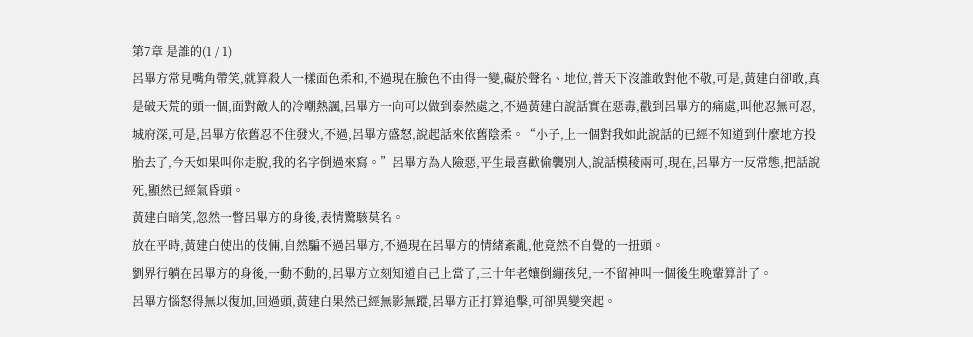第7章 是誰的(1 / 1)
呂畢方常見嘴角帶笑,就算殺人一樣面色柔和,不過現在臉色不由得一變,礙於聲名、地位,普天下沒誰敢對他不敬,可是,黃建白卻敢,真是破天荒的頭一個,面對敵人的冷嘲熱諷,呂畢方一向可以做到泰然處之,不過黃建白說話實在惡毒,戳到呂畢方的痛處,叫他忍無可忍,城府深,可是,呂畢方依舊忍不住發火,不過,呂畢方盛怒,說起話來依舊陰柔。“小子,上一個對我如此說話的已經不知道到什麼地方投胎去了,今天如果叫你走脫,我的名字倒過來寫。”呂畢方為人險惡,平生最喜歡偷襲別人,說話模稜兩可,現在,呂畢方一反常態,把話說死,顯然已經氣昏頭。
黃建白暗笑,忽然一瞥呂畢方的身後,表情驚駭莫名。
放在平時,黃建白使出的伎倆,自然騙不過呂畢方,不過現在呂畢方的情緒紊亂,他竟然不自覺的一扭頭。
劉界行躺在呂畢方的身後,一動不動的,呂畢方立刻知道自己上當了,三十年老孃倒繃孩兒,一不留神叫一個後生晚輩算計了。
呂畢方惱怒得無以復加,回過頭,黃建白果然已經無影無蹤,呂畢方正打算追擊,可卻異變突起。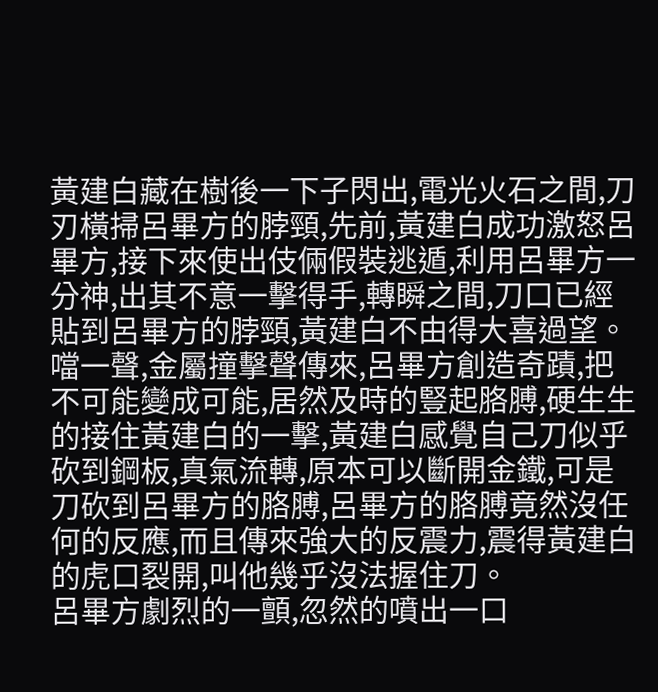黃建白藏在樹後一下子閃出,電光火石之間,刀刃橫掃呂畢方的脖頸,先前,黃建白成功激怒呂畢方,接下來使出伎倆假裝逃遁,利用呂畢方一分神,出其不意一擊得手,轉瞬之間,刀口已經貼到呂畢方的脖頸,黃建白不由得大喜過望。
噹一聲,金屬撞擊聲傳來,呂畢方創造奇蹟,把不可能變成可能,居然及時的豎起胳膊,硬生生的接住黃建白的一擊,黃建白感覺自己刀似乎砍到鋼板,真氣流轉,原本可以斷開金鐵,可是刀砍到呂畢方的胳膊,呂畢方的胳膊竟然沒任何的反應,而且傳來強大的反震力,震得黃建白的虎口裂開,叫他幾乎沒法握住刀。
呂畢方劇烈的一顫,忽然的噴出一口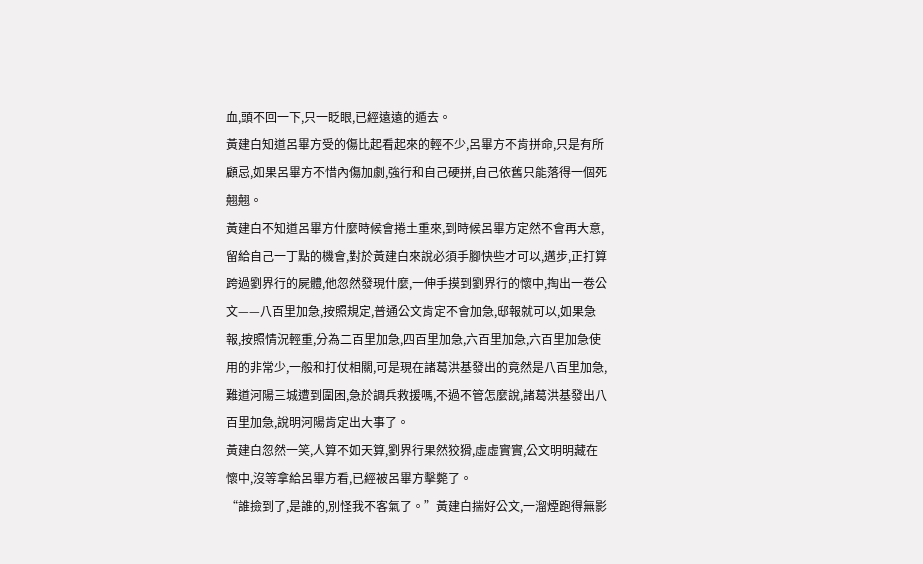血,頭不回一下,只一眨眼,已經遠遠的遁去。
黃建白知道呂畢方受的傷比起看起來的輕不少,呂畢方不肯拼命,只是有所顧忌,如果呂畢方不惜內傷加劇,強行和自己硬拼,自己依舊只能落得一個死翹翹。
黃建白不知道呂畢方什麼時候會捲土重來,到時候呂畢方定然不會再大意,留給自己一丁點的機會,對於黃建白來說必須手腳快些才可以,邁步,正打算跨過劉界行的屍體,他忽然發現什麼,一伸手摸到劉界行的懷中,掏出一卷公文——八百里加急,按照規定,普通公文肯定不會加急,邸報就可以,如果急報,按照情況輕重,分為二百里加急,四百里加急,六百里加急,六百里加急使用的非常少,一般和打仗相關,可是現在諸葛洪基發出的竟然是八百里加急,難道河陽三城遭到圍困,急於調兵救援嗎,不過不管怎麼說,諸葛洪基發出八百里加急,說明河陽肯定出大事了。
黃建白忽然一笑,人算不如天算,劉界行果然狡猾,虛虛實實,公文明明藏在懷中,沒等拿給呂畢方看,已經被呂畢方擊斃了。
“誰撿到了,是誰的,別怪我不客氣了。”黃建白揣好公文,一溜煙跑得無影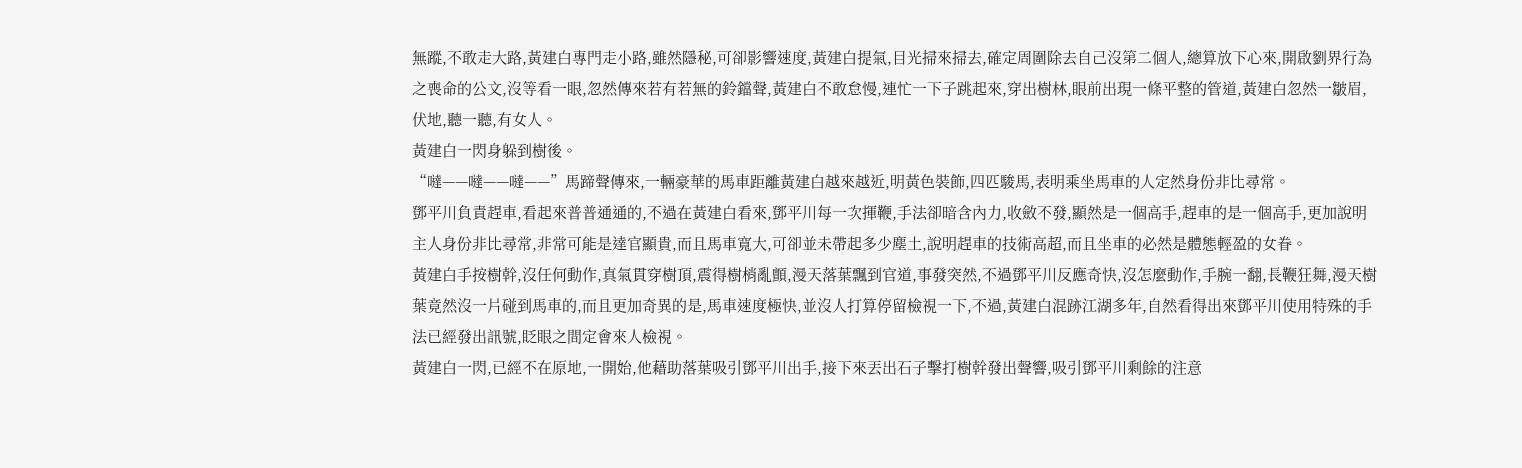無蹤,不敢走大路,黃建白專門走小路,雖然隱秘,可卻影響速度,黃建白提氣,目光掃來掃去,確定周圍除去自己沒第二個人,總算放下心來,開啟劉界行為之喪命的公文,沒等看一眼,忽然傳來若有若無的鈴鐺聲,黃建白不敢怠慢,連忙一下子跳起來,穿出樹林,眼前出現一條平整的管道,黃建白忽然一皺眉,伏地,聽一聽,有女人。
黃建白一閃身躲到樹後。
“噠——噠——噠——”馬蹄聲傳來,一輛豪華的馬車距離黃建白越來越近,明黃色裝飾,四匹駿馬,表明乘坐馬車的人定然身份非比尋常。
鄧平川負責趕車,看起來普普通通的,不過在黃建白看來,鄧平川每一次揮鞭,手法卻暗含內力,收斂不發,顯然是一個高手,趕車的是一個高手,更加說明主人身份非比尋常,非常可能是達官顯貴,而且馬車寬大,可卻並未帶起多少塵土,說明趕車的技術高超,而且坐車的必然是體態輕盈的女眷。
黃建白手按樹幹,沒任何動作,真氣貫穿樹頂,震得樹梢亂顫,漫天落葉飄到官道,事發突然,不過鄧平川反應奇快,沒怎麼動作,手腕一翻,長鞭狂舞,漫天樹葉竟然沒一片碰到馬車的,而且更加奇異的是,馬車速度極快,並沒人打算停留檢視一下,不過,黃建白混跡江湖多年,自然看得出來鄧平川使用特殊的手法已經發出訊號,眨眼之間定會來人檢視。
黃建白一閃,已經不在原地,一開始,他藉助落葉吸引鄧平川出手,接下來丟出石子擊打樹幹發出聲響,吸引鄧平川剩餘的注意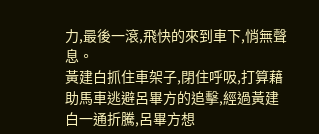力,最後一滾,飛快的來到車下,悄無聲息。
黃建白抓住車架子,閉住呼吸,打算藉助馬車逃避呂畢方的追擊,經過黃建白一通折騰,呂畢方想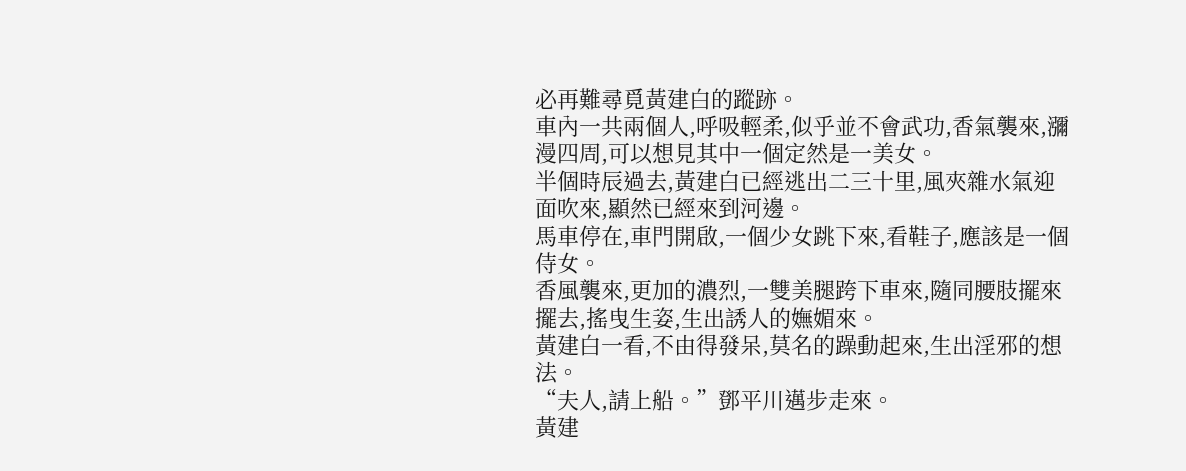必再難尋覓黃建白的蹤跡。
車內一共兩個人,呼吸輕柔,似乎並不會武功,香氣襲來,瀰漫四周,可以想見其中一個定然是一美女。
半個時辰過去,黃建白已經逃出二三十里,風夾雜水氣迎面吹來,顯然已經來到河邊。
馬車停在,車門開啟,一個少女跳下來,看鞋子,應該是一個侍女。
香風襲來,更加的濃烈,一雙美腿跨下車來,隨同腰肢擺來擺去,搖曳生姿,生出誘人的嫵媚來。
黃建白一看,不由得發呆,莫名的躁動起來,生出淫邪的想法。
“夫人,請上船。”鄧平川邁步走來。
黃建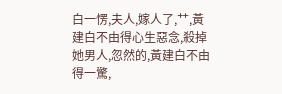白一愣,夫人,嫁人了,艹,黃建白不由得心生惡念,殺掉她男人,忽然的,黃建白不由得一驚,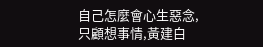自己怎麼會心生惡念,只顧想事情,黃建白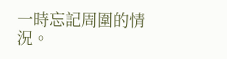一時忘記周圍的情況。